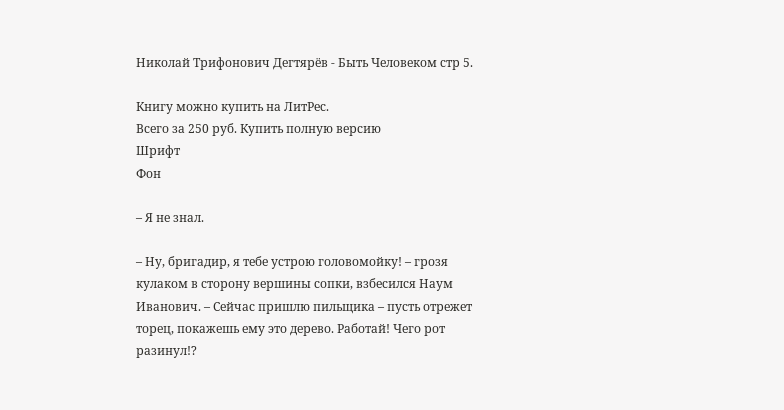Николай Трифонович Дегтярёв - Быть Человеком стр 5.

Книгу можно купить на ЛитРес.
Всего за 250 руб. Купить полную версию
Шрифт
Фон

– Я не знал.

– Ну, бригадир, я тебе устрою головомойку! – грозя кулаком в сторону вершины сопки, взбесился Наум Иванович. – Сейчас пришлю пильщика – пусть отрежет торец, покажешь ему это дерево. Работай! Чего рот разинул!?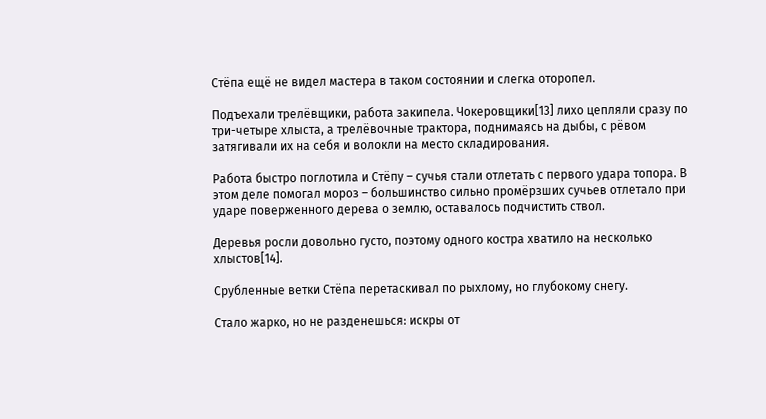Стёпа ещё не видел мастера в таком состоянии и слегка оторопел.

Подъехали трелёвщики, работа закипела. Чокеровщики[13] лихо цепляли сразу по три-четыре хлыста, а трелёвочные трактора, поднимаясь на дыбы, с рёвом затягивали их на себя и волокли на место складирования.

Работа быстро поглотила и Стёпу – сучья стали отлетать с первого удара топора. В этом деле помогал мороз – большинство сильно промёрзших сучьев отлетало при ударе поверженного дерева о землю, оставалось подчистить ствол.

Деревья росли довольно густо, поэтому одного костра хватило на несколько хлыстов[14].

Срубленные ветки Стёпа перетаскивал по рыхлому, но глубокому снегу.

Стало жарко, но не разденешься: искры от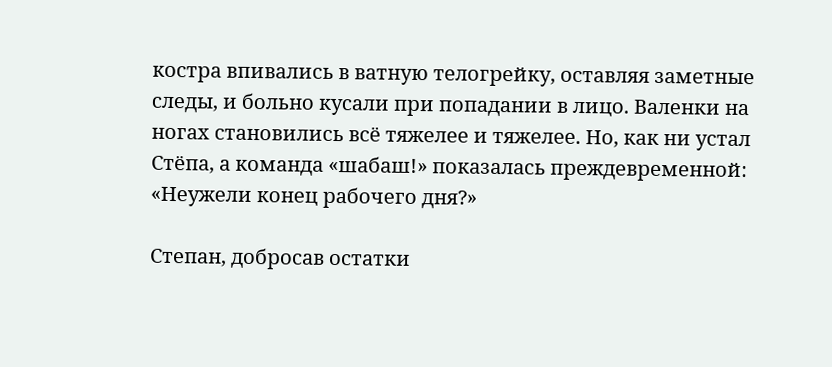костра впивались в ватную телогрейку, оставляя заметные следы, и больно кусали при попадании в лицо. Валенки на ногах становились всё тяжелее и тяжелее. Но, как ни устал Стёпа, а команда «шабаш!» показалась преждевременной: «Неужели конец рабочего дня?»

Степан, добросав остатки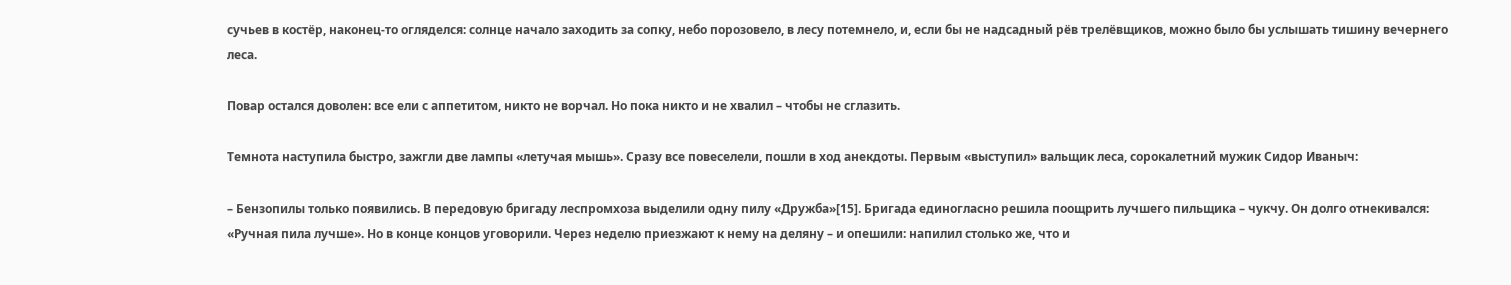сучьев в костёр, наконец-то огляделся: солнце начало заходить за сопку, небо порозовело, в лесу потемнело, и, если бы не надсадный рёв трелёвщиков, можно было бы услышать тишину вечернего леса.

Повар остался доволен: все ели с аппетитом, никто не ворчал. Но пока никто и не хвалил – чтобы не сглазить.

Темнота наступила быстро, зажгли две лампы «летучая мышь». Сразу все повеселели, пошли в ход анекдоты. Первым «выступил» вальщик леса, сорокалетний мужик Сидор Иваныч:

– Бензопилы только появились. В передовую бригаду леспромхоза выделили одну пилу «Дружба»[15]. Бригада единогласно решила поощрить лучшего пильщика – чукчу. Он долго отнекивался: «Ручная пила лучше». Но в конце концов уговорили. Через неделю приезжают к нему на деляну – и опешили: напилил столько же, что и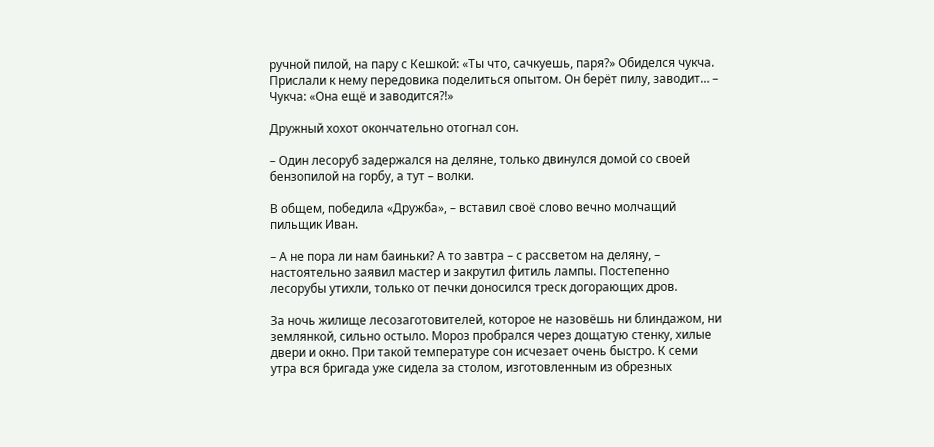ручной пилой, на пару с Кешкой: «Ты что, сачкуешь, паря?» Обиделся чукча. Прислали к нему передовика поделиться опытом. Он берёт пилу, заводит… – Чукча: «Она ещё и заводится?!»

Дружный хохот окончательно отогнал сон.

– Один лесоруб задержался на деляне, только двинулся домой со своей бензопилой на горбу, а тут – волки.

В общем, победила «Дружба», – вставил своё слово вечно молчащий пильщик Иван.

– А не пора ли нам баиньки? А то завтра – с рассветом на деляну, – настоятельно заявил мастер и закрутил фитиль лампы. Постепенно лесорубы утихли, только от печки доносился треск догорающих дров.

За ночь жилище лесозаготовителей, которое не назовёшь ни блиндажом, ни землянкой, сильно остыло. Мороз пробрался через дощатую стенку, хилые двери и окно. При такой температуре сон исчезает очень быстро. К семи утра вся бригада уже сидела за столом, изготовленным из обрезных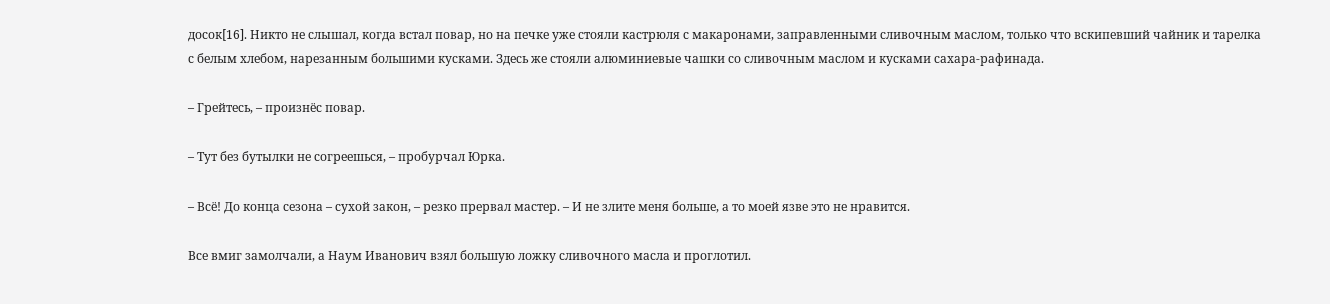досок[16]. Никто не слышал, когда встал повар, но на печке уже стояли кастрюля с макаронами, заправленными сливочным маслом, только что вскипевший чайник и тарелка с белым хлебом, нарезанным большими кусками. Здесь же стояли алюминиевые чашки со сливочным маслом и кусками сахара-рафинада.

– Грейтесь, – произнёс повар.

– Тут без бутылки не согреешься, – пробурчал Юрка.

– Всё! До конца сезона – сухой закон, – резко прервал мастер. – И не злите меня больше, а то моей язве это не нравится.

Все вмиг замолчали, а Наум Иванович взял большую ложку сливочного масла и проглотил.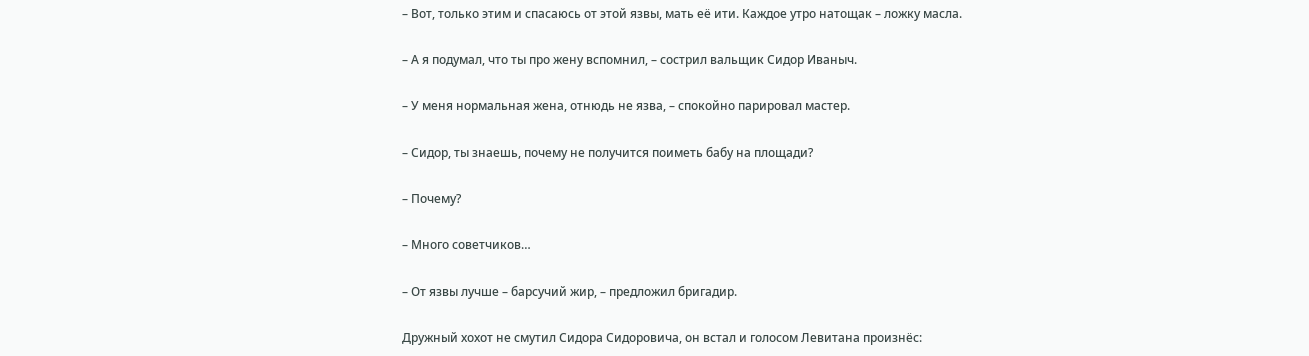– Вот, только этим и спасаюсь от этой язвы, мать её ити. Каждое утро натощак – ложку масла.

– А я подумал, что ты про жену вспомнил, – сострил вальщик Сидор Иваныч.

– У меня нормальная жена, отнюдь не язва, – спокойно парировал мастер.

– Сидор, ты знаешь, почему не получится поиметь бабу на площади?

– Почему?

– Много советчиков…

– От язвы лучше – барсучий жир, – предложил бригадир.

Дружный хохот не смутил Сидора Сидоровича, он встал и голосом Левитана произнёс: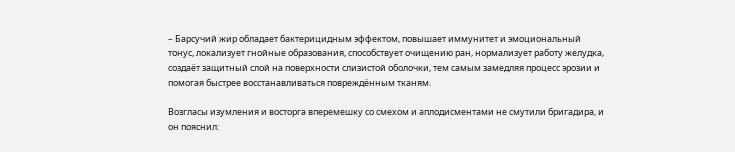– Барсучий жир обладает бактерицидным эффектом, повышает иммунитет и эмоциональный тонус, локализует гнойные образования, способствует очищению ран, нормализует работу желудка, создаёт защитный слой на поверхности слизистой оболочки, тем самым замедляя процесс эрозии и помогая быстрее восстанавливаться повреждённым тканям.

Возгласы изумления и восторга вперемешку со смехом и аплодисментами не смутили бригадира, и он пояснил: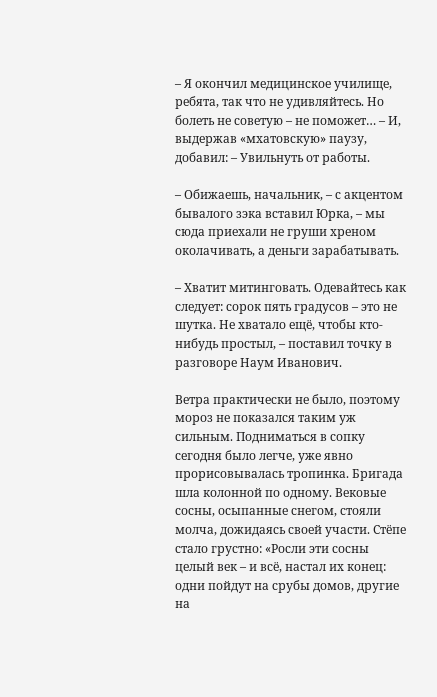– Я окончил медицинское училище, ребята, так что не удивляйтесь. Но болеть не советую – не поможет… – И, выдержав «мхатовскую» паузу, добавил: – Увильнуть от работы.

– Обижаешь, начальник, – с акцентом бывалого зэка вставил Юрка, – мы сюда приехали не груши хреном околачивать, а деньги зарабатывать.

– Хватит митинговать. Одевайтесь как следует: сорок пять градусов – это не шутка. Не хватало ещё, чтобы кто-нибудь простыл, – поставил точку в разговоре Наум Иванович.

Ветра практически не было, поэтому мороз не показался таким уж сильным. Подниматься в сопку сегодня было легче, уже явно прорисовывалась тропинка. Бригада шла колонной по одному. Вековые сосны, осыпанные снегом, стояли молча, дожидаясь своей участи. Стёпе стало грустно: «Росли эти сосны целый век – и всё, настал их конец: одни пойдут на срубы домов, другие на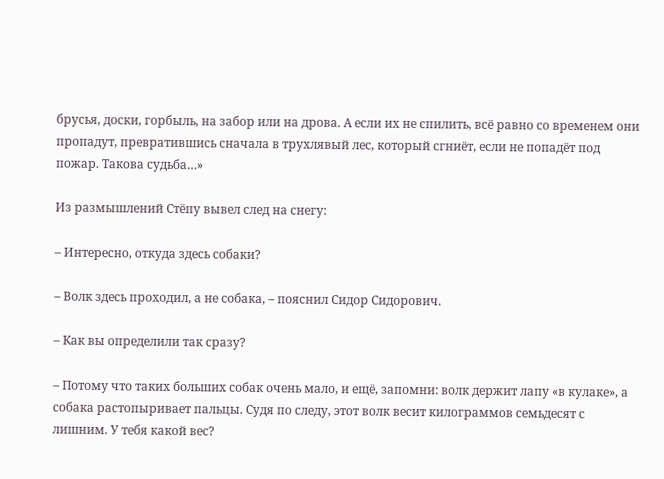брусья, доски, горбыль, на забор или на дрова. А если их не спилить, всё равно со временем они пропадут, превратившись сначала в трухлявый лес, который сгниёт, если не попадёт под пожар. Такова судьба…»

Из размышлений Стёпу вывел след на снегу:

– Интересно, откуда здесь собаки?

– Волк здесь проходил, а не собака, – пояснил Сидор Сидорович.

– Как вы определили так сразу?

– Потому что таких больших собак очень мало, и ещё, запомни: волк держит лапу «в кулаке», а собака растопыривает пальцы. Судя по следу, этот волк весит килограммов семьдесят с лишним. У тебя какой вес?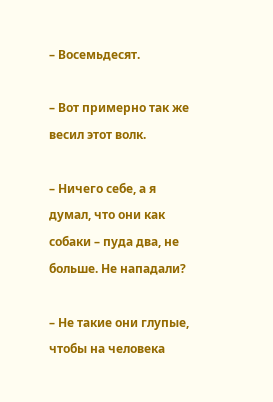– Восемьдесят.

– Вот примерно так же весил этот волк.

– Ничего себе, а я думал, что они как собаки – пуда два, не больше. Не нападали?

– Не такие они глупые, чтобы на человека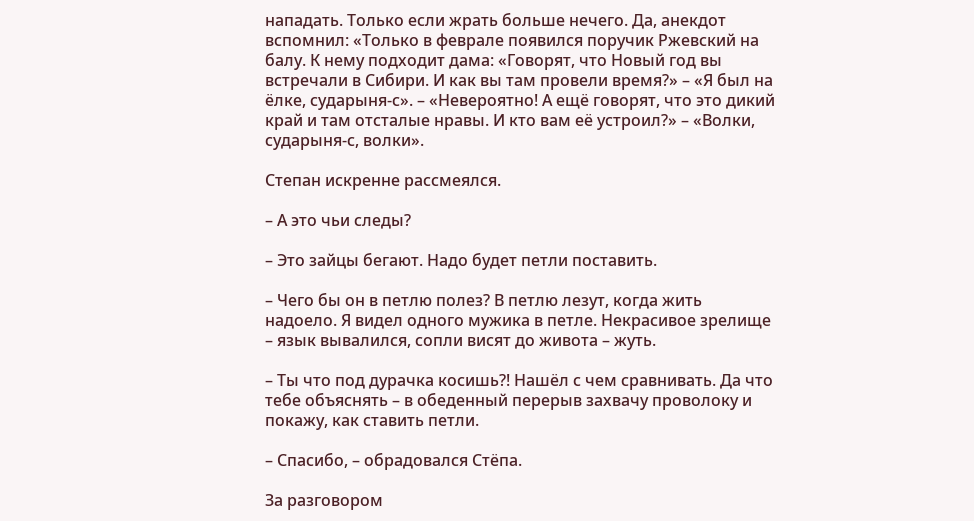нападать. Только если жрать больше нечего. Да, анекдот вспомнил: «Только в феврале появился поручик Ржевский на балу. К нему подходит дама: «Говорят, что Новый год вы встречали в Сибири. И как вы там провели время?» – «Я был на ёлке, сударыня-с». – «Невероятно! А ещё говорят, что это дикий край и там отсталые нравы. И кто вам её устроил?» – «Волки, сударыня-с, волки».

Степан искренне рассмеялся.

– А это чьи следы?

– Это зайцы бегают. Надо будет петли поставить.

– Чего бы он в петлю полез? В петлю лезут, когда жить надоело. Я видел одного мужика в петле. Некрасивое зрелище – язык вывалился, сопли висят до живота – жуть.

– Ты что под дурачка косишь?! Нашёл с чем сравнивать. Да что тебе объяснять – в обеденный перерыв захвачу проволоку и покажу, как ставить петли.

– Спасибо, – обрадовался Стёпа.

За разговором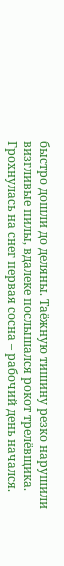быстро дошли до деляны. Таёжную тишину резко нарушили визгливые пилы, вдалеке послышался рокот трелёвщика. Грохнулась на снег первая сосна – рабочий день начался.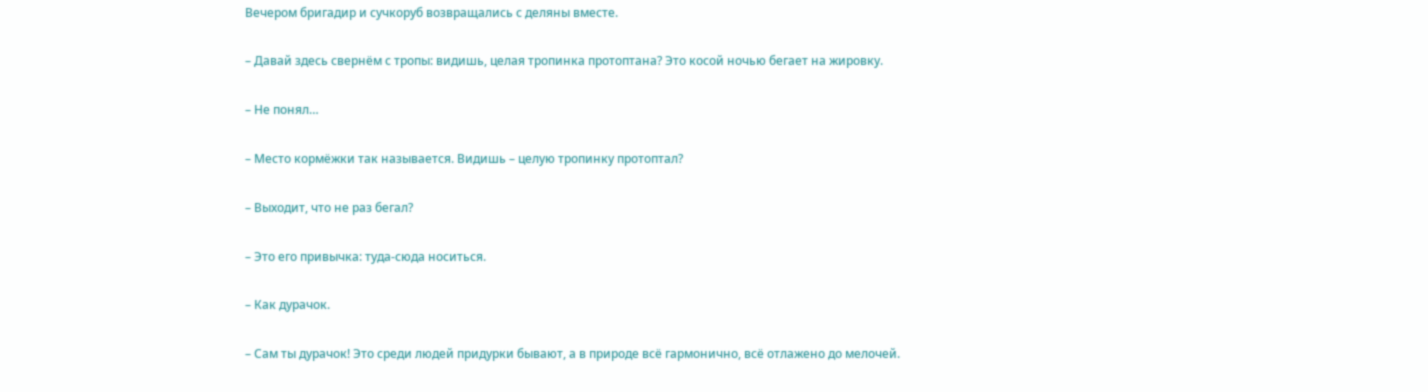Вечером бригадир и сучкоруб возвращались с деляны вместе.

– Давай здесь свернём с тропы: видишь, целая тропинка протоптана? Это косой ночью бегает на жировку.

– Не понял…

– Место кормёжки так называется. Видишь – целую тропинку протоптал?

– Выходит, что не раз бегал?

– Это его привычка: туда-сюда носиться.

– Как дурачок.

– Сам ты дурачок! Это среди людей придурки бывают, а в природе всё гармонично, всё отлажено до мелочей.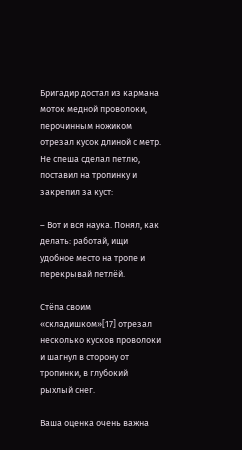Бригадир достал из кармана моток медной проволоки, перочинным ножиком отрезал кусок длиной с метр. Не спеша сделал петлю, поставил на тропинку и закрепил за куст:

– Вот и вся наука. Понял, как делать: работай, ищи удобное место на тропе и перекрывай петлёй.

Стёпа своим «складишком»[17] отрезал несколько кусков проволоки и шагнул в сторону от тропинки, в глубокий рыхлый снег.

Ваша оценка очень важна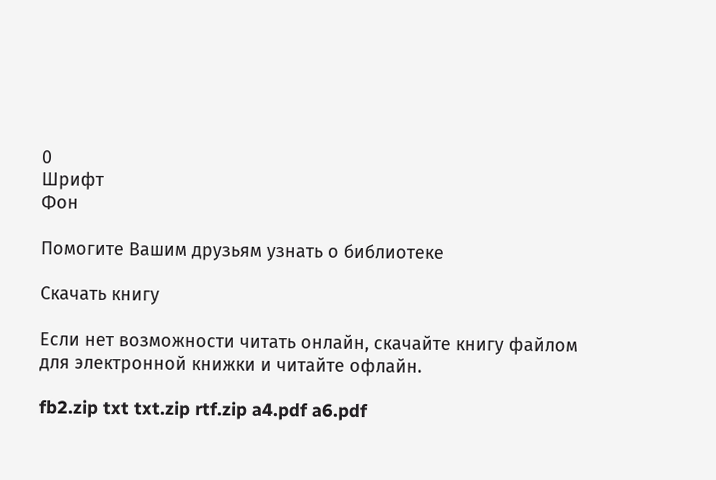0
Шрифт
Фон

Помогите Вашим друзьям узнать о библиотеке

Скачать книгу

Если нет возможности читать онлайн, скачайте книгу файлом для электронной книжки и читайте офлайн.

fb2.zip txt txt.zip rtf.zip a4.pdf a6.pdf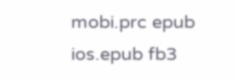mobi.prc epub ios.epub fb3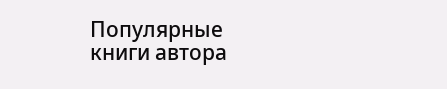Популярные книги автора